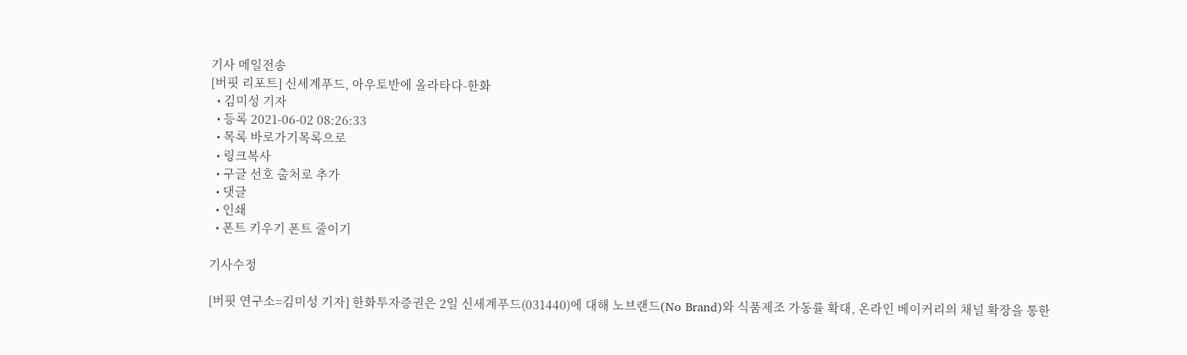기사 메일전송
[버핏 리포트] 신세계푸드, 아우토반에 올라타다-한화
  • 김미성 기자
  • 등록 2021-06-02 08:26:33
  • 목록 바로가기목록으로
  • 링크복사
  • 구글 선호 출처로 추가
  • 댓글
  • 인쇄
  • 폰트 키우기 폰트 줄이기

기사수정

[버핏 연구소=김미성 기자] 한화투자증권은 2일 신세계푸드(031440)에 대해 노브랜드(No Brand)와 식품제조 가동률 확대, 온라인 베이커리의 채널 확장을 통한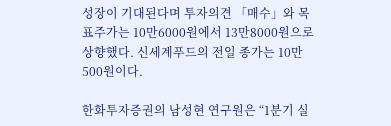성장이 기대된다며 투자의견 「매수」와 목표주가는 10만6000원에서 13만8000원으로 상향했다. 신세계푸드의 전일 종가는 10만500원이다.

한화투자증권의 남성현 연구원은 “1분기 실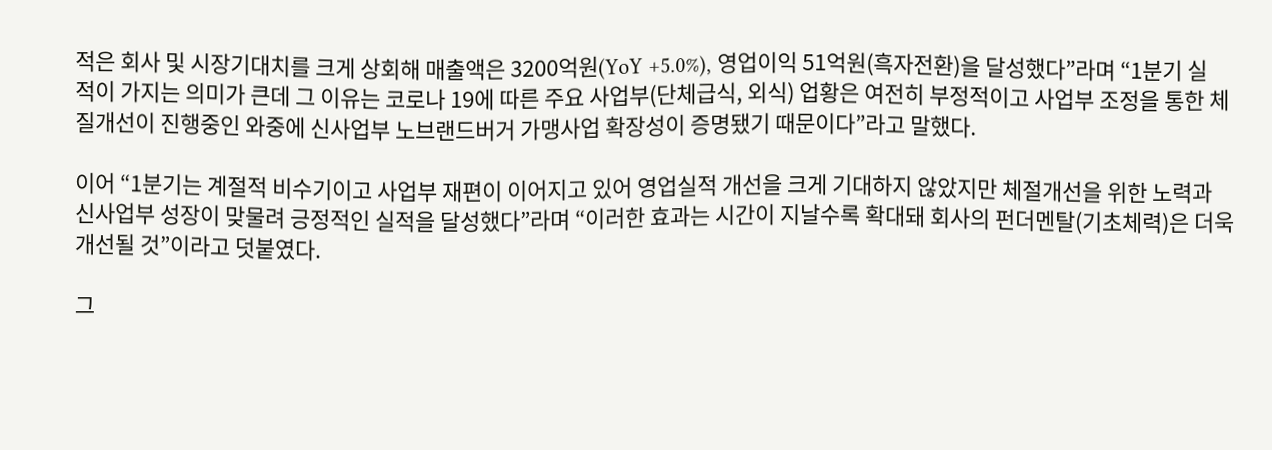적은 회사 및 시장기대치를 크게 상회해 매출액은 3200억원(YoY +5.0%), 영업이익 51억원(흑자전환)을 달성했다”라며 “1분기 실적이 가지는 의미가 큰데 그 이유는 코로나 19에 따른 주요 사업부(단체급식, 외식) 업황은 여전히 부정적이고 사업부 조정을 통한 체질개선이 진행중인 와중에 신사업부 노브랜드버거 가맹사업 확장성이 증명됐기 때문이다”라고 말했다.

이어 “1분기는 계절적 비수기이고 사업부 재편이 이어지고 있어 영업실적 개선을 크게 기대하지 않았지만 체절개선을 위한 노력과 신사업부 성장이 맞물려 긍정적인 실적을 달성했다”라며 “이러한 효과는 시간이 지날수록 확대돼 회사의 펀더멘탈(기초체력)은 더욱 개선될 것”이라고 덧붙였다.

그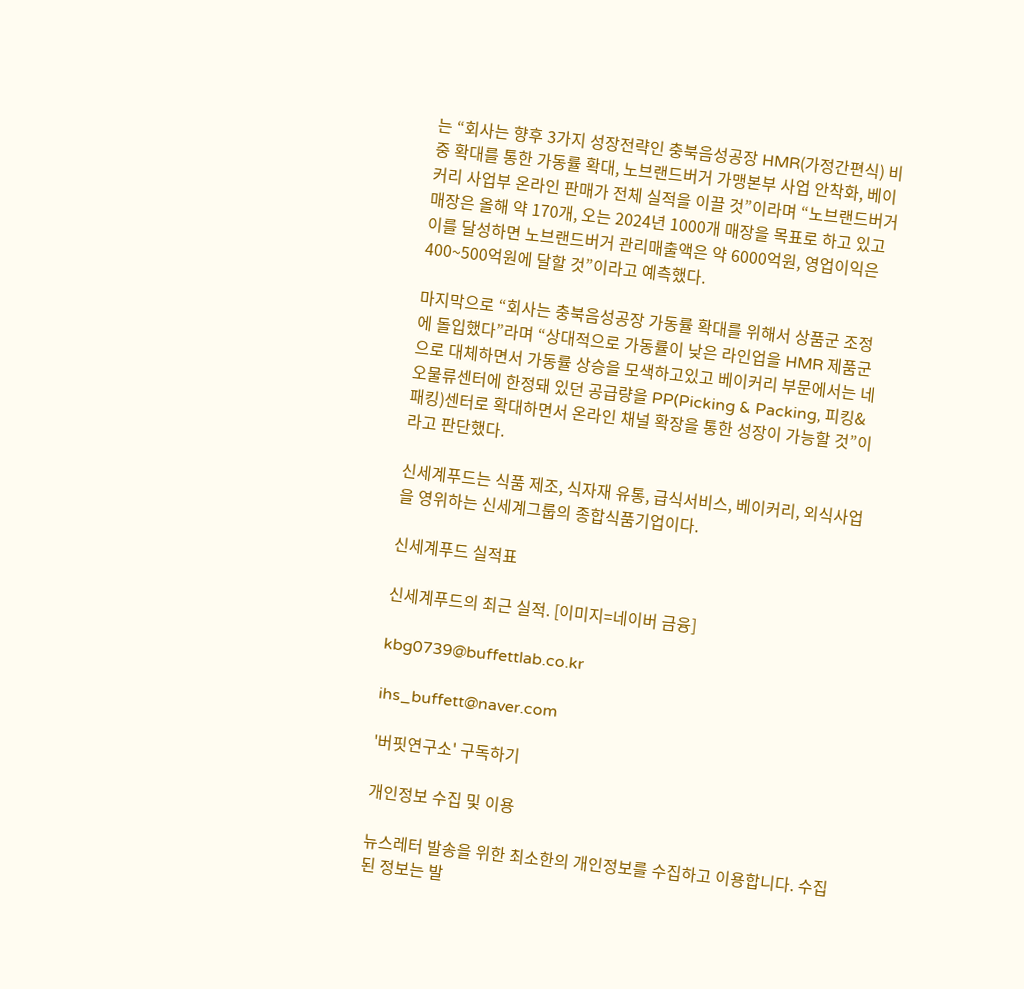는 “회사는 향후 3가지 성장전략인 충북음성공장 HMR(가정간편식) 비중 확대를 통한 가동률 확대, 노브랜드버거 가맹본부 사업 안착화, 베이커리 사업부 온라인 판매가 전체 실적을 이끌 것”이라며 “노브랜드버거 매장은 올해 약 170개, 오는 2024년 1000개 매장을 목표로 하고 있고 이를 달성하면 노브랜드버거 관리매출액은 약 6000억원, 영업이익은 400~500억원에 달할 것”이라고 예측했다.

마지막으로 “회사는 충북음성공장 가동률 확대를 위해서 상품군 조정에 돌입했다”라며 “상대적으로 가동률이 낮은 라인업을 HMR 제품군으로 대체하면서 가동률 상승을 모색하고있고 베이커리 부문에서는 네오물류센터에 한정돼 있던 공급량을 PP(Picking & Packing, 피킹&패킹)센터로 확대하면서 온라인 채널 확장을 통한 성장이 가능할 것”이라고 판단했다.

신세계푸드는 식품 제조, 식자재 유통, 급식서비스, 베이커리, 외식사업을 영위하는 신세계그룹의 종합식품기업이다.

신세계푸드 실적표

신세계푸드의 최근 실적. [이미지=네이버 금융]

kbg0739@buffettlab.co.kr

ihs_buffett@naver.com

'버핏연구소' 구독하기

개인정보 수집 및 이용

뉴스레터 발송을 위한 최소한의 개인정보를 수집하고 이용합니다. 수집된 정보는 발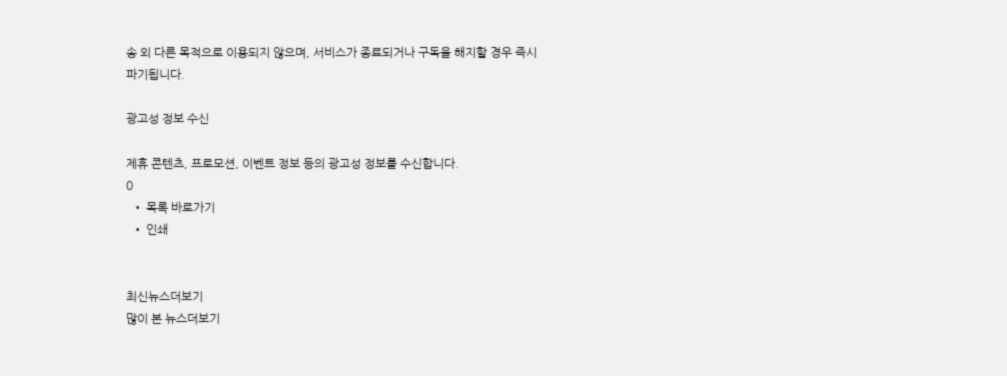송 외 다른 목적으로 이용되지 않으며, 서비스가 종료되거나 구독을 해지할 경우 즉시 파기됩니다.

광고성 정보 수신

제휴 콘텐츠, 프로모션, 이벤트 정보 등의 광고성 정보를 수신합니다.
0
  • 목록 바로가기
  • 인쇄


최신뉴스더보기
많이 본 뉴스더보기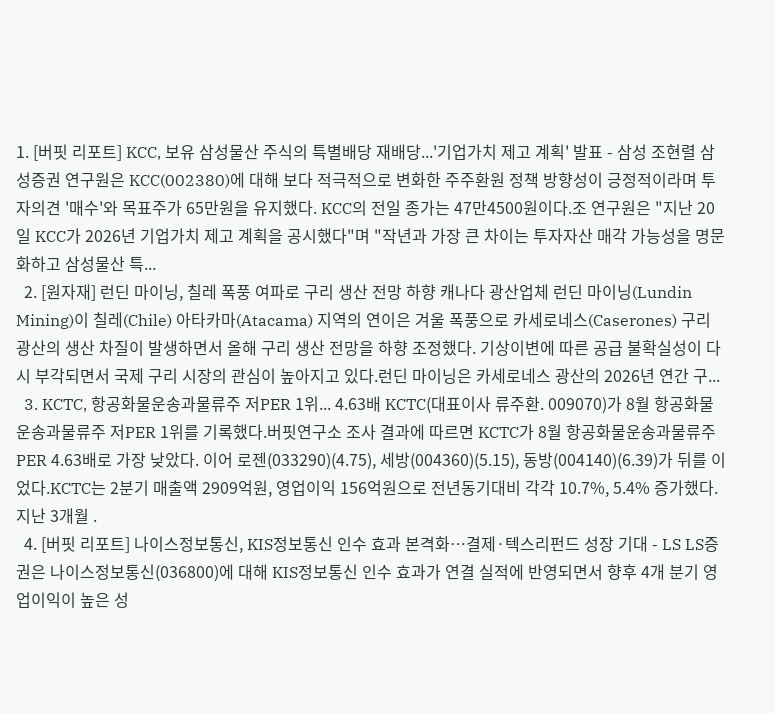1. [버핏 리포트] KCC, 보유 삼성물산 주식의 특별배당 재배당...'기업가치 제고 계획' 발표 - 삼성 조현렬 삼성증권 연구원은 KCC(002380)에 대해 보다 적극적으로 변화한 주주환원 정책 방향성이 긍정적이라며 투자의견 '매수'와 목표주가 65만원을 유지했다. KCC의 전일 종가는 47만4500원이다.조 연구원은 "지난 20일 KCC가 2026년 기업가치 제고 계획을 공시했다"며 "작년과 가장 큰 차이는 투자자산 매각 가능성을 명문화하고 삼성물산 특...
  2. [원자재] 런딘 마이닝, 칠레 폭풍 여파로 구리 생산 전망 하향 캐나다 광산업체 런딘 마이닝(Lundin Mining)이 칠레(Chile) 아타카마(Atacama) 지역의 연이은 겨울 폭풍으로 카세로네스(Caserones) 구리 광산의 생산 차질이 발생하면서 올해 구리 생산 전망을 하향 조정했다. 기상이변에 따른 공급 불확실성이 다시 부각되면서 국제 구리 시장의 관심이 높아지고 있다.런딘 마이닝은 카세로네스 광산의 2026년 연간 구...
  3. KCTC, 항공화물운송과물류주 저PER 1위... 4.63배 KCTC(대표이사 류주환. 009070)가 8월 항공화물운송과물류주 저PER 1위를 기록했다.버핏연구소 조사 결과에 따르면 KCTC가 8월 항공화물운송과물류주 PER 4.63배로 가장 낮았다. 이어 로젠(033290)(4.75), 세방(004360)(5.15), 동방(004140)(6.39)가 뒤를 이었다.KCTC는 2분기 매출액 2909억원, 영업이익 156억원으로 전년동기대비 각각 10.7%, 5.4% 증가했다.지난 3개월 .
  4. [버핏 리포트] 나이스정보통신, KIS정보통신 인수 효과 본격화…결제·텍스리펀드 성장 기대 - LS LS증권은 나이스정보통신(036800)에 대해 KIS정보통신 인수 효과가 연결 실적에 반영되면서 향후 4개 분기 영업이익이 높은 성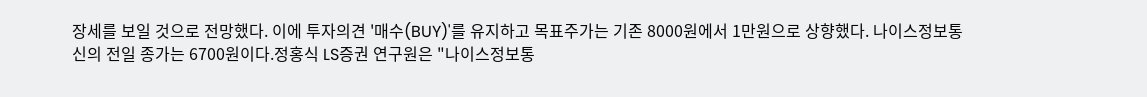장세를 보일 것으로 전망했다. 이에 투자의견 '매수(BUY)'를 유지하고 목표주가는 기존 8000원에서 1만원으로 상향했다. 나이스정보통신의 전일 종가는 6700원이다.정홍식 LS증권 연구원은 "나이스정보통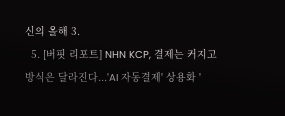신의 올해 3.
  5. [버핏 리포트] NHN KCP, 결제는 커지고 방식은 달라진다...'AI 자동결제' 상용화 '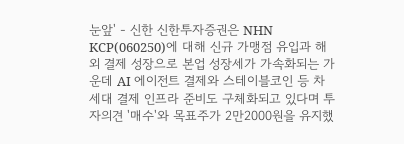눈앞' - 신한 신한투자증권은 NHN KCP(060250)에 대해 신규 가맹점 유입과 해외 결제 성장으로 본업 성장세가 가속화되는 가운데 AI 에이전트 결제와 스테이블코인 등 차세대 결제 인프라 준비도 구체화되고 있다며 투자의견 '매수'와 목표주가 2만2000원을 유지했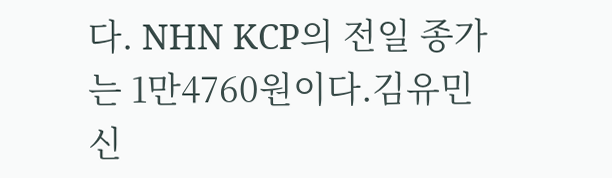다. NHN KCP의 전일 종가는 1만4760원이다.김유민 신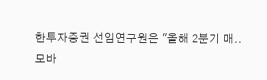한투자증권 선임연구원은 "올해 2분기 매..
모바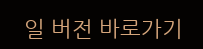일 버전 바로가기